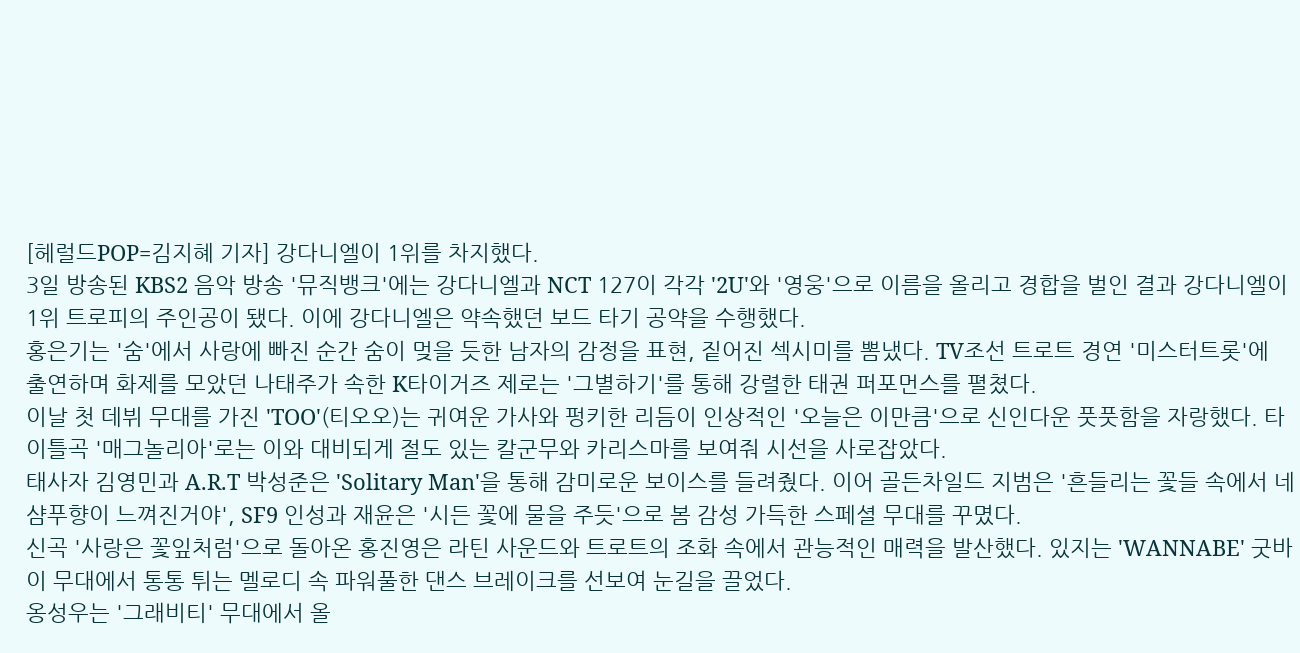[헤럴드POP=김지혜 기자] 강다니엘이 1위를 차지했다.
3일 방송된 KBS2 음악 방송 '뮤직뱅크'에는 강다니엘과 NCT 127이 각각 '2U'와 '영웅'으로 이름을 올리고 경합을 벌인 결과 강다니엘이 1위 트로피의 주인공이 됐다. 이에 강다니엘은 약속했던 보드 타기 공약을 수행했다.
홍은기는 '숨'에서 사랑에 빠진 순간 숨이 멎을 듯한 남자의 감정을 표현, 짙어진 섹시미를 뽐냈다. TV조선 트로트 경연 '미스터트롯'에 출연하며 화제를 모았던 나태주가 속한 K타이거즈 제로는 '그별하기'를 통해 강렬한 태권 퍼포먼스를 펼쳤다.
이날 첫 데뷔 무대를 가진 'TOO'(티오오)는 귀여운 가사와 펑키한 리듬이 인상적인 '오늘은 이만큼'으로 신인다운 풋풋함을 자랑했다. 타이틀곡 '매그놀리아'로는 이와 대비되게 절도 있는 칼군무와 카리스마를 보여줘 시선을 사로잡았다.
태사자 김영민과 A.R.T 박성준은 'Solitary Man'을 통해 감미로운 보이스를 들려줬다. 이어 골든차일드 지범은 '흔들리는 꽃들 속에서 네 샴푸향이 느껴진거야', SF9 인성과 재윤은 '시든 꽃에 물을 주듯'으로 봄 감성 가득한 스페셜 무대를 꾸몄다.
신곡 '사랑은 꽃잎처럼'으로 돌아온 홍진영은 라틴 사운드와 트로트의 조화 속에서 관능적인 매력을 발산했다. 있지는 'WANNABE' 굿바이 무대에서 통통 튀는 멜로디 속 파워풀한 댄스 브레이크를 선보여 눈길을 끌었다.
옹성우는 '그래비티' 무대에서 올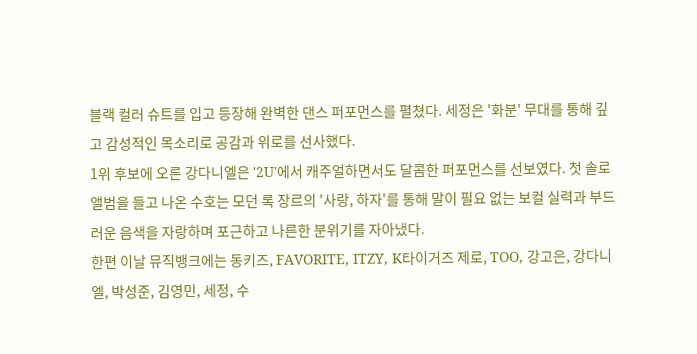블랙 컬러 슈트를 입고 등장해 완벽한 댄스 퍼포먼스를 펼쳤다. 세정은 '화분' 무대를 통해 깊고 감성적인 목소리로 공감과 위로를 선사했다.
1위 후보에 오른 강다니엘은 '2U'에서 캐주얼하면서도 달콤한 퍼포먼스를 선보였다. 첫 솔로 앨범을 들고 나온 수호는 모던 록 장르의 '사랑, 하자'를 통해 말이 필요 없는 보컬 실력과 부드러운 음색을 자랑하며 포근하고 나른한 분위기를 자아냈다.
한편 이날 뮤직뱅크에는 동키즈, FAVORITE, ITZY, K타이거즈 제로, TOO, 강고은, 강다니엘, 박성준, 김영민, 세정, 수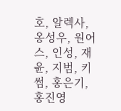호, 알렉사, 옹성우, 원어스, 인성, 재윤, 지범, 키썸, 홍은기, 홍진영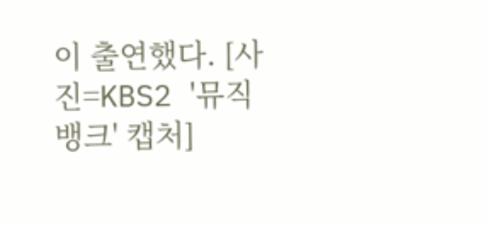이 출연했다. [사진=KBS2 '뮤직뱅크' 캡처]